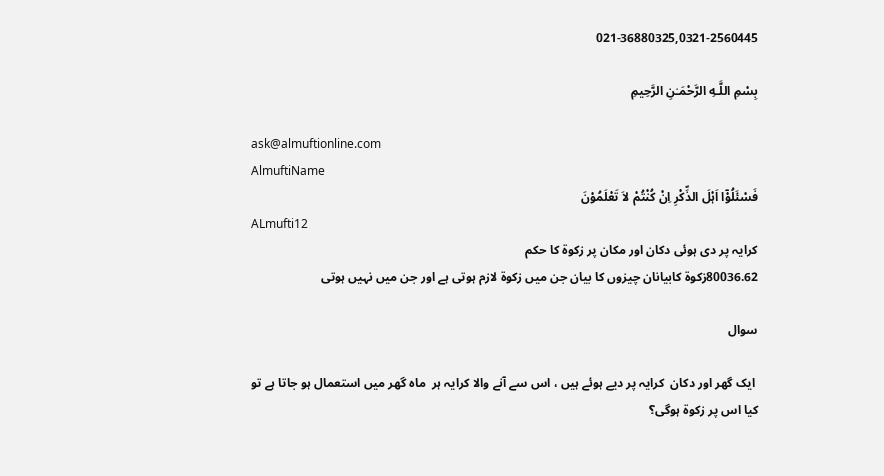021-36880325,0321-2560445

بِسْمِ اللَّـهِ الرَّحْمَـٰنِ الرَّحِيمِ

ask@almuftionline.com
AlmuftiName
فَسْئَلُوْٓا اَہْلَ الذِّکْرِ اِنْ کُنْتُمْ لاَ تَعْلَمُوْنَ
ALmufti12
کرایہ پر دی ہوئی دکان اور مکان پر زکوۃ کا حکم
80036.62زکوة کابیانان چیزوں کا بیان جن میں زکوة لازم ہوتی ہے اور جن میں نہیں ہوتی

سوال

 ایک گھر اور دکان  کرایہ پر دیے ہوئے ہیں ، اس سے آنے والا کرایہ ہر  ماہ گھر میں استعمال ہو جاتا ہے تو کیا اس پر زکوۃ ہوگی؟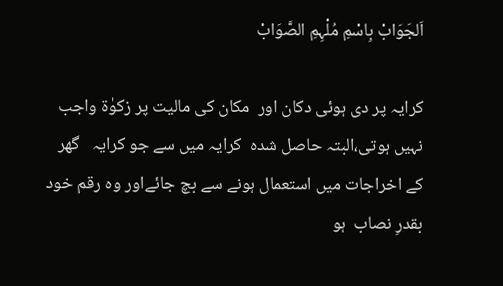اَلجَوَابْ بِاسْمِ مُلْہِمِ الصَّوَابْ

کرایہ پر دی ہوئی دکان اور  مکان کی مالیت پر زکوٰة واجب نہیں ہوتی،البتہ حاصل شدہ  کرایہ میں سے جو کرایہ   گھر کے اخراجات میں استعمال ہونے سے بچ جائےاور وہ رقم خود  بقدرِ نصاب  ہو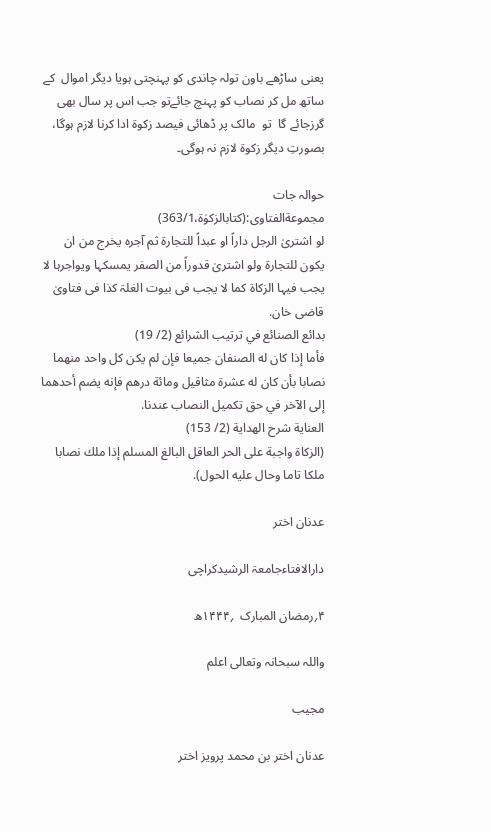یعنی ساڑھے باون تولہ چاندی کو پہنچتی ہویا دیگر اموال  کے ساتھ مل کر نصاب کو پہنچ جائےتو جب اس پر سال بھی گرزجائے گا  تو  مالک پر ڈھائی فیصد زکوۃ ادا کرنا لازم ہوگا،   بصورتِ دیگر زکوۃ لازم نہ ہوگی۔

حوالہ جات
مجموعةالفتاوی:(کتابالزکوٰۃ،363/1)
لو اشتریٰ الرجل داراً او عبداً للتجارۃ ثم آجرہ یخرج من ان یکون للتجارۃ ولو اشتریٰ قدوراً من الصفر یمسکہا ویواجرہا لا یجب فیہا الزکاۃ کما لا یجب فی بیوت الغلۃ کذا فی فتاویٰ قاضی خان.
بدائع الصنائع في ترتيب الشرائع (2/ 19)
فأما إذا كان له الصنفان جميعا فإن لم يكن كل واحد منهما نصابا بأن كان له عشرة مثاقيل ومائة درهم فإنه يضم أحدهما إلى الآخر في حق تكميل النصاب عندنا.
العناية شرح الهداية (2/ 153)
(الزكاة واجبة على الحر العاقل البالغ المسلم إذا ملك نصابا ملكا تاما وحال عليه الحول).

عدنان اختر

دارالافتاءجامعۃ الرشیدکراچی

۴؍رمضان المبارک  ؍۱۴۴۴ھ

واللہ سبحانہ وتعالی اعلم

مجیب

عدنان اختر بن محمد پرویز اختر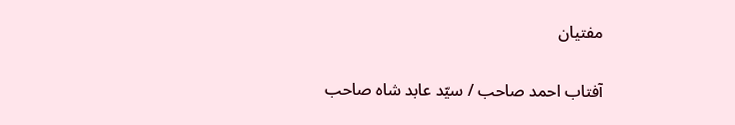مفتیان

آفتاب احمد صاحب / سیّد عابد شاہ صاحب